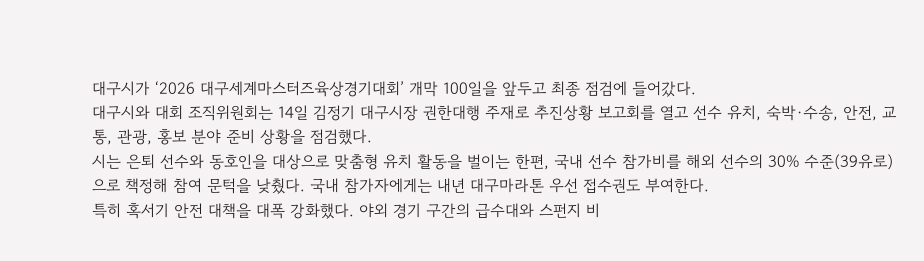대구시가 ‘2026 대구세계마스터즈육상경기대회’ 개막 100일을 앞두고 최종 점검에 들어갔다.
대구시와 대회 조직위원회는 14일 김정기 대구시장 권한대행 주재로 추진상황 보고회를 열고 선수 유치, 숙박·수송, 안전, 교통, 관광, 홍보 분야 준비 상황을 점검했다.
시는 은퇴 선수와 동호인을 대상으로 맞춤형 유치 활동을 벌이는 한편, 국내 선수 참가비를 해외 선수의 30% 수준(39유로)으로 책정해 참여 문턱을 낮췄다. 국내 참가자에게는 내년 대구마라톤 우선 접수권도 부여한다.
특히 혹서기 안전 대책을 대폭 강화했다. 야외 경기 구간의 급수대와 스펀지 비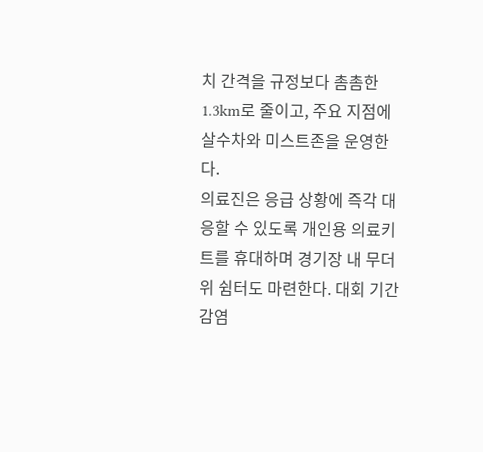치 간격을 규정보다 촘촘한 1.3km로 줄이고, 주요 지점에 살수차와 미스트존을 운영한다.
의료진은 응급 상황에 즉각 대응할 수 있도록 개인용 의료키트를 휴대하며 경기장 내 무더위 쉼터도 마련한다. 대회 기간 감염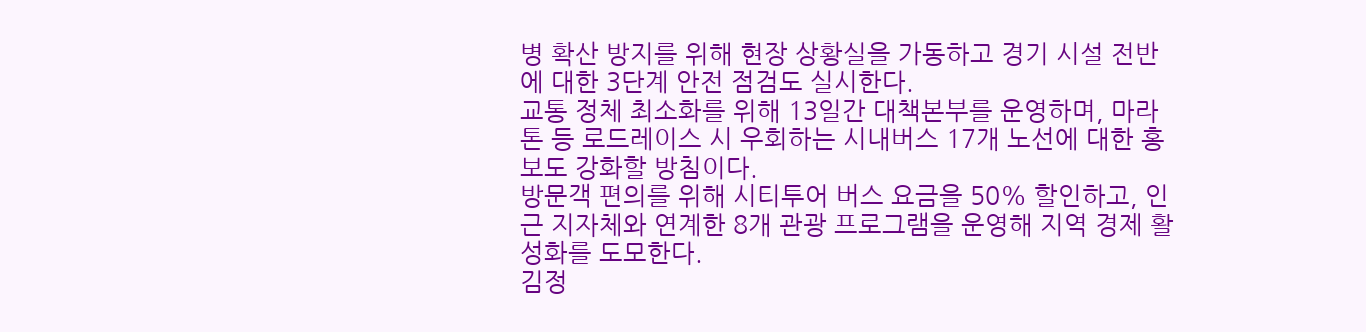병 확산 방지를 위해 현장 상황실을 가동하고 경기 시설 전반에 대한 3단계 안전 점검도 실시한다.
교통 정체 최소화를 위해 13일간 대책본부를 운영하며, 마라톤 등 로드레이스 시 우회하는 시내버스 17개 노선에 대한 홍보도 강화할 방침이다.
방문객 편의를 위해 시티투어 버스 요금을 50% 할인하고, 인근 지자체와 연계한 8개 관광 프로그램을 운영해 지역 경제 활성화를 도모한다.
김정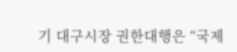기 대구시장 권한대행은 “국제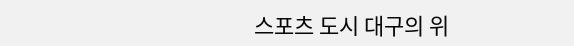스포츠 도시 대구의 위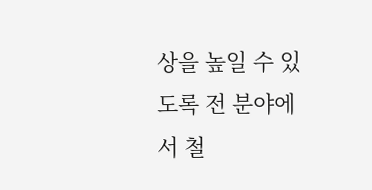상을 높일 수 있도록 전 분야에서 철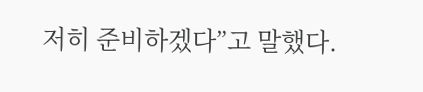저히 준비하겠다”고 말했다.